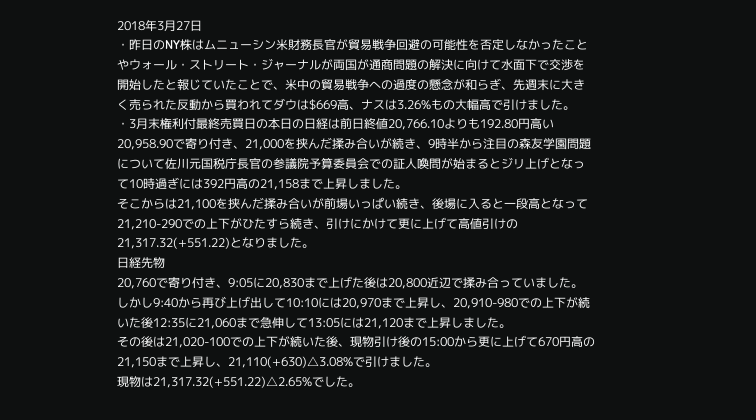2018年3月27日
・昨日のNY株はムニューシン米財務長官が貿易戦争回避の可能性を否定しなかったことやウォール・ストリート・ジャーナルが両国が通商問題の解決に向けて水面下で交渉を開始したと報じていたことで、米中の貿易戦争への過度の懸念が和らぎ、先週末に大きく売られた反動から買われてダウは$669高、ナスは3.26%もの大幅高で引けました。
・3月末権利付最終売買日の本日の日経は前日終値20,766.10よりも192.80円高い20,958.90で寄り付き、21,000を挟んだ揉み合いが続き、9時半から注目の森友学園問題について佐川元国税庁長官の参議院予算委員会での証人喚問が始まるとジリ上げとなって10時過ぎには392円高の21,158まで上昇しました。
そこからは21,100を挟んだ揉み合いが前場いっぱい続き、後場に入ると一段高となって21,210-290での上下がひたすら続き、引けにかけて更に上げて高値引けの21,317.32(+551.22)となりました。
日経先物
20,760で寄り付き、9:05に20,830まで上げた後は20,800近辺で揉み合っていました。
しかし9:40から再び上げ出して10:10には20,970まで上昇し、20,910-980での上下が続いた後12:35に21,060まで急伸して13:05には21,120まで上昇しました。
その後は21,020-100での上下が続いた後、現物引け後の15:00から更に上げて670円高の21,150まで上昇し、21,110(+630)△3.08%で引けました。
現物は21,317.32(+551.22)△2.65%でした。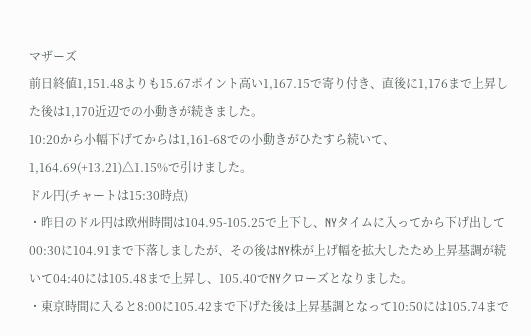マザーズ
前日終値1,151.48よりも15.67ポイント高い1,167.15で寄り付き、直後に1,176まで上昇した後は1,170近辺での小動きが続きました。
10:20から小幅下げてからは1,161-68での小動きがひたすら続いて、1,164.69(+13.21)△1.15%で引けました。
ドル円(チャートは15:30時点)
・昨日のドル円は欧州時間は104.95-105.25で上下し、NYタイムに入ってから下げ出して00:30に104.91まで下落しましたが、その後はNY株が上げ幅を拡大したため上昇基調が続いて04:40には105.48まで上昇し、105.40でNYクローズとなりました。
・東京時間に入ると8:00に105.42まで下げた後は上昇基調となって10:50には105.74まで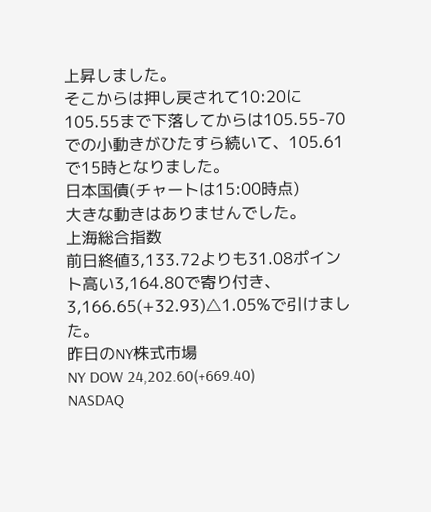上昇しました。
そこからは押し戻されて10:20に105.55まで下落してからは105.55-70での小動きがひたすら続いて、105.61で15時となりました。
日本国債(チャートは15:00時点)
大きな動きはありませんでした。
上海総合指数
前日終値3,133.72よりも31.08ポイント高い3,164.80で寄り付き、
3,166.65(+32.93)△1.05%で引けました。
昨日のNY株式市場
NY DOW 24,202.60(+669.40)
NASDAQ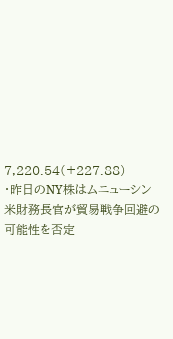7,220.54(+227.88)
・昨日のNY株はムニューシン米財務長官が貿易戦争回避の可能性を否定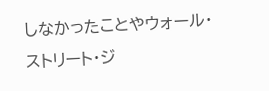しなかったことやウォール・ストリート・ジ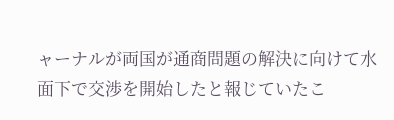ャーナルが両国が通商問題の解決に向けて水面下で交渉を開始したと報じていたこ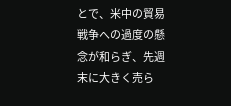とで、米中の貿易戦争への過度の懸念が和らぎ、先週末に大きく売ら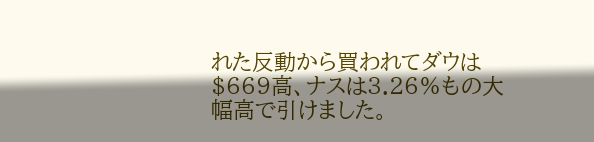れた反動から買われてダウは$669高、ナスは3.26%もの大幅高で引けました。